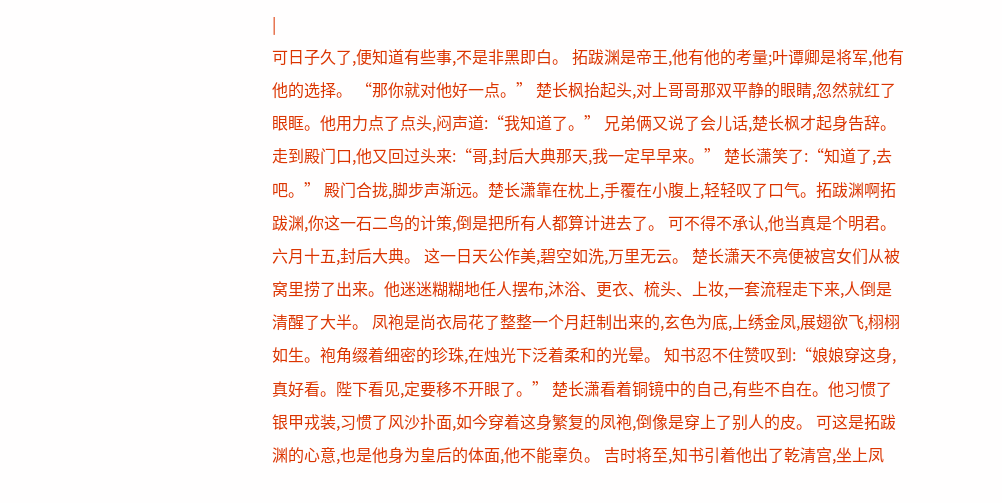|
可日子久了,便知道有些事,不是非黑即白。 拓跋渊是帝王,他有他的考量;叶谭卿是将军,他有他的选择。 “那你就对他好一点。” 楚长枫抬起头,对上哥哥那双平静的眼睛,忽然就红了眼眶。他用力点了点头,闷声道:“我知道了。” 兄弟俩又说了会儿话,楚长枫才起身告辞。走到殿门口,他又回过头来:“哥,封后大典那天,我一定早早来。” 楚长潇笑了:“知道了,去吧。” 殿门合拢,脚步声渐远。楚长潇靠在枕上,手覆在小腹上,轻轻叹了口气。拓跋渊啊拓跋渊,你这一石二鸟的计策,倒是把所有人都算计进去了。 可不得不承认,他当真是个明君。 六月十五,封后大典。 这一日天公作美,碧空如洗,万里无云。 楚长潇天不亮便被宫女们从被窝里捞了出来。他迷迷糊糊地任人摆布,沐浴、更衣、梳头、上妆,一套流程走下来,人倒是清醒了大半。 凤袍是尚衣局花了整整一个月赶制出来的,玄色为底,上绣金凤,展翅欲飞,栩栩如生。袍角缀着细密的珍珠,在烛光下泛着柔和的光晕。 知书忍不住赞叹到:“娘娘穿这身,真好看。陛下看见,定要移不开眼了。” 楚长潇看着铜镜中的自己,有些不自在。他习惯了银甲戎装,习惯了风沙扑面,如今穿着这身繁复的凤袍,倒像是穿上了别人的皮。 可这是拓跋渊的心意,也是他身为皇后的体面,他不能辜负。 吉时将至,知书引着他出了乾清宫,坐上凤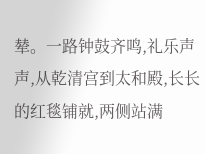辇。一路钟鼓齐鸣,礼乐声声,从乾清宫到太和殿,长长的红毯铺就,两侧站满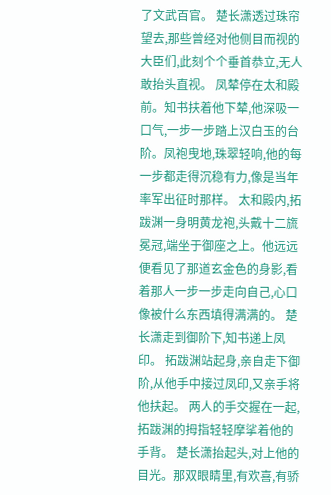了文武百官。 楚长潇透过珠帘望去,那些曾经对他侧目而视的大臣们,此刻个个垂首恭立,无人敢抬头直视。 凤辇停在太和殿前。知书扶着他下辇,他深吸一口气,一步一步踏上汉白玉的台阶。凤袍曳地,珠翠轻响,他的每一步都走得沉稳有力,像是当年率军出征时那样。 太和殿内,拓跋渊一身明黄龙袍,头戴十二旒冕冠,端坐于御座之上。他远远便看见了那道玄金色的身影,看着那人一步一步走向自己,心口像被什么东西填得满满的。 楚长潇走到御阶下,知书递上凤印。 拓跋渊站起身,亲自走下御阶,从他手中接过凤印,又亲手将他扶起。 两人的手交握在一起,拓跋渊的拇指轻轻摩挲着他的手背。 楚长潇抬起头,对上他的目光。那双眼睛里,有欢喜,有骄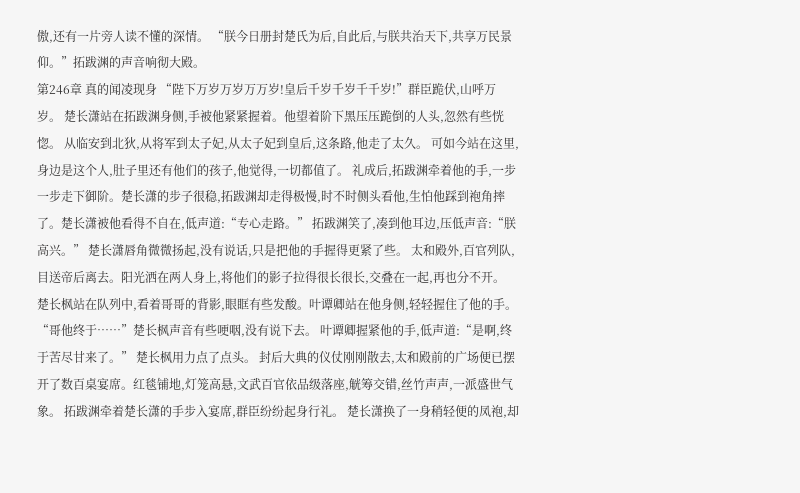傲,还有一片旁人读不懂的深情。 “朕今日册封楚氏为后,自此后,与朕共治天下,共享万民景仰。”拓跋渊的声音响彻大殿。
第246章 真的闻凌现身 “陛下万岁万岁万万岁!皇后千岁千岁千千岁!”群臣跪伏,山呼万岁。 楚长潇站在拓跋渊身侧,手被他紧紧握着。他望着阶下黑压压跪倒的人头,忽然有些恍惚。 从临安到北狄,从将军到太子妃,从太子妃到皇后,这条路,他走了太久。 可如今站在这里,身边是这个人,肚子里还有他们的孩子,他觉得,一切都值了。 礼成后,拓跋渊牵着他的手,一步一步走下御阶。楚长潇的步子很稳,拓跋渊却走得极慢,时不时侧头看他,生怕他踩到袍角摔了。楚长潇被他看得不自在,低声道:“专心走路。” 拓跋渊笑了,凑到他耳边,压低声音:“朕高兴。” 楚长潇唇角微微扬起,没有说话,只是把他的手握得更紧了些。 太和殿外,百官列队,目送帝后离去。阳光洒在两人身上,将他们的影子拉得很长很长,交叠在一起,再也分不开。 楚长枫站在队列中,看着哥哥的背影,眼眶有些发酸。叶谭卿站在他身侧,轻轻握住了他的手。 “哥他终于……”楚长枫声音有些哽咽,没有说下去。 叶谭卿握紧他的手,低声道:“是啊,终于苦尽甘来了。” 楚长枫用力点了点头。 封后大典的仪仗刚刚散去,太和殿前的广场便已摆开了数百桌宴席。红毯铺地,灯笼高悬,文武百官依品级落座,觥筹交错,丝竹声声,一派盛世气象。 拓跋渊牵着楚长潇的手步入宴席,群臣纷纷起身行礼。 楚长潇换了一身稍轻便的凤袍,却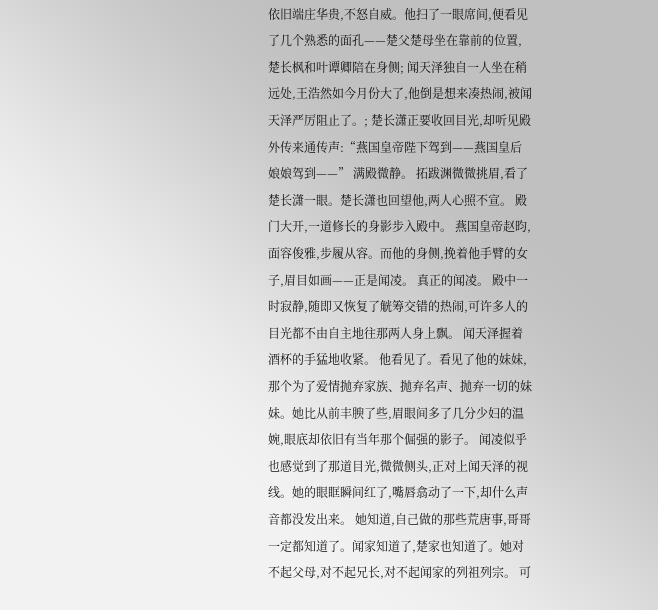依旧端庄华贵,不怒自威。他扫了一眼席间,便看见了几个熟悉的面孔——楚父楚母坐在靠前的位置,楚长枫和叶谭卿陪在身侧; 闻天泽独自一人坐在稍远处,王浩然如今月份大了,他倒是想来凑热闹,被闻天泽严厉阻止了。; 楚长潇正要收回目光,却听见殿外传来通传声:“燕国皇帝陛下驾到——燕国皇后娘娘驾到——” 满殿微静。 拓跋渊微微挑眉,看了楚长潇一眼。楚长潇也回望他,两人心照不宣。 殿门大开,一道修长的身影步入殿中。 燕国皇帝赵昀,面容俊雅,步履从容。而他的身侧,挽着他手臂的女子,眉目如画——正是闻凌。 真正的闻凌。 殿中一时寂静,随即又恢复了觥筹交错的热闹,可许多人的目光都不由自主地往那两人身上飘。 闻天泽握着酒杯的手猛地收紧。 他看见了。看见了他的妹妹,那个为了爱情抛弃家族、抛弃名声、抛弃一切的妹妹。她比从前丰腴了些,眉眼间多了几分少妇的温婉,眼底却依旧有当年那个倔强的影子。 闻凌似乎也感觉到了那道目光,微微侧头,正对上闻天泽的视线。她的眼眶瞬间红了,嘴唇翕动了一下,却什么声音都没发出来。 她知道,自己做的那些荒唐事,哥哥一定都知道了。闻家知道了,楚家也知道了。她对不起父母,对不起兄长,对不起闻家的列祖列宗。 可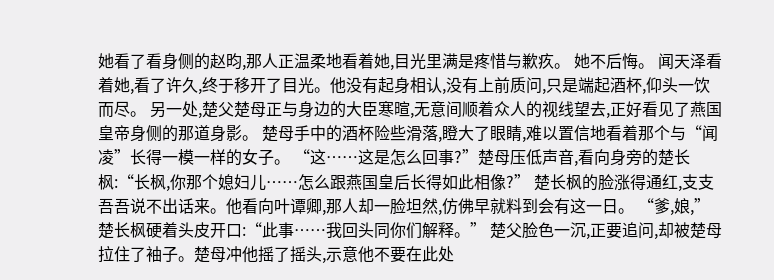她看了看身侧的赵昀,那人正温柔地看着她,目光里满是疼惜与歉疚。 她不后悔。 闻天泽看着她,看了许久,终于移开了目光。他没有起身相认,没有上前质问,只是端起酒杯,仰头一饮而尽。 另一处,楚父楚母正与身边的大臣寒暄,无意间顺着众人的视线望去,正好看见了燕国皇帝身侧的那道身影。 楚母手中的酒杯险些滑落,瞪大了眼睛,难以置信地看着那个与“闻凌”长得一模一样的女子。 “这……这是怎么回事?”楚母压低声音,看向身旁的楚长枫:“长枫,你那个媳妇儿……怎么跟燕国皇后长得如此相像?” 楚长枫的脸涨得通红,支支吾吾说不出话来。他看向叶谭卿,那人却一脸坦然,仿佛早就料到会有这一日。 “爹,娘,”楚长枫硬着头皮开口:“此事……我回头同你们解释。” 楚父脸色一沉,正要追问,却被楚母拉住了袖子。楚母冲他摇了摇头,示意他不要在此处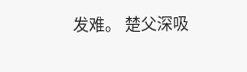发难。 楚父深吸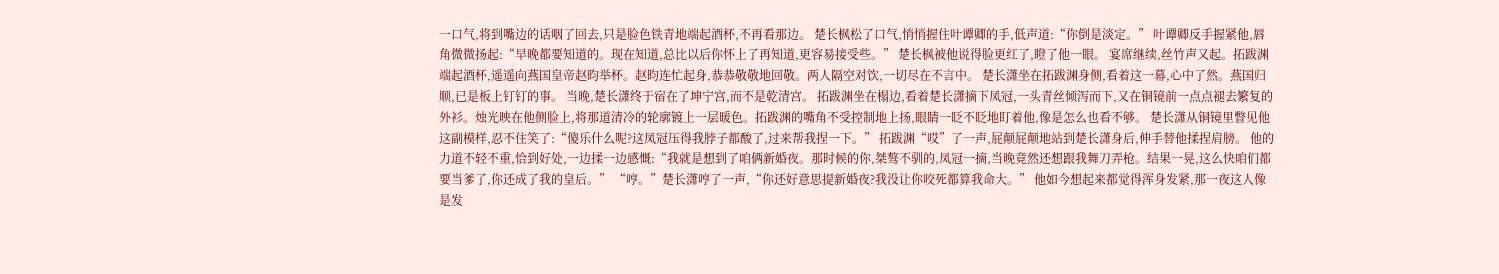一口气,将到嘴边的话咽了回去,只是脸色铁青地端起酒杯,不再看那边。 楚长枫松了口气,悄悄握住叶谭卿的手,低声道:“你倒是淡定。” 叶谭卿反手握紧他,唇角微微扬起:“早晚都要知道的。现在知道,总比以后你怀上了再知道,更容易接受些。” 楚长枫被他说得脸更红了,瞪了他一眼。 宴席继续,丝竹声又起。拓跋渊端起酒杯,遥遥向燕国皇帝赵昀举杯。赵昀连忙起身,恭恭敬敬地回敬。两人隔空对饮,一切尽在不言中。 楚长潇坐在拓跋渊身侧,看着这一幕,心中了然。燕国归顺,已是板上钉钉的事。 当晚,楚长潇终于宿在了坤宁宫,而不是乾清宫。 拓跋渊坐在榻边,看着楚长潇摘下凤冠,一头青丝倾泻而下,又在铜镜前一点点褪去繁复的外衫。烛光映在他侧脸上,将那道清冷的轮廓镀上一层暖色。拓跋渊的嘴角不受控制地上扬,眼睛一眨不眨地盯着他,像是怎么也看不够。 楚长潇从铜镜里瞥见他这副模样,忍不住笑了:“傻乐什么呢?这凤冠压得我脖子都酸了,过来帮我捏一下。” 拓跋渊“哎”了一声,屁颠屁颠地站到楚长潇身后,伸手替他揉捏肩膀。 他的力道不轻不重,恰到好处,一边揉一边感慨:“我就是想到了咱俩新婚夜。那时候的你,桀骜不驯的,凤冠一摘,当晚竟然还想跟我舞刀弄枪。结果一晃,这么快咱们都要当爹了,你还成了我的皇后。” “哼。”楚长潇哼了一声,“你还好意思提新婚夜?我没让你咬死都算我命大。” 他如今想起来都觉得浑身发紧,那一夜这人像是发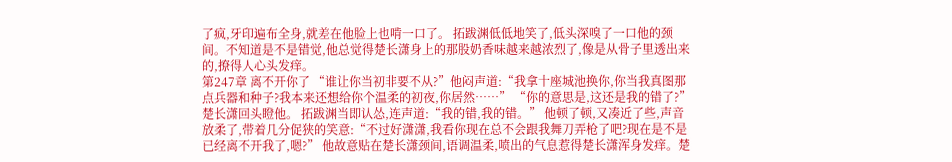了疯,牙印遍布全身,就差在他脸上也啃一口了。 拓跋渊低低地笑了,低头深嗅了一口他的颈间。不知道是不是错觉,他总觉得楚长潇身上的那股奶香味越来越浓烈了,像是从骨子里透出来的,撩得人心头发痒。
第247章 离不开你了 “谁让你当初非要不从?”他闷声道:“我拿十座城池换你,你当我真图那点兵器和种子?我本来还想给你个温柔的初夜,你居然……” “你的意思是,这还是我的错了?”楚长潇回头瞪他。 拓跋渊当即认怂,连声道:“我的错,我的错。” 他顿了顿,又凑近了些,声音放柔了,带着几分促狭的笑意:“不过好潇潇,我看你现在总不会跟我舞刀弄枪了吧?现在是不是已经离不开我了,嗯?” 他故意贴在楚长潇颈间,语调温柔,喷出的气息惹得楚长潇浑身发痒。楚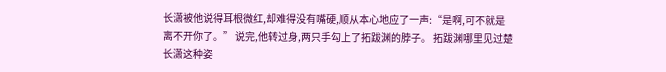长潇被他说得耳根微红,却难得没有嘴硬,顺从本心地应了一声:“是啊,可不就是离不开你了。” 说完,他转过身,两只手勾上了拓跋渊的脖子。 拓跋渊哪里见过楚长潇这种姿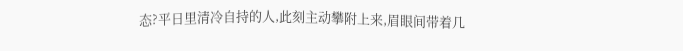态?平日里清冷自持的人,此刻主动攀附上来,眉眼间带着几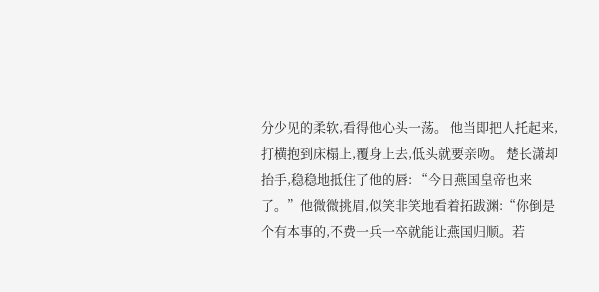分少见的柔软,看得他心头一荡。 他当即把人托起来,打横抱到床榻上,覆身上去,低头就要亲吻。 楚长潇却抬手,稳稳地抵住了他的唇: “今日燕国皇帝也来了。”他微微挑眉,似笑非笑地看着拓跋渊:“你倒是个有本事的,不费一兵一卒就能让燕国归顺。若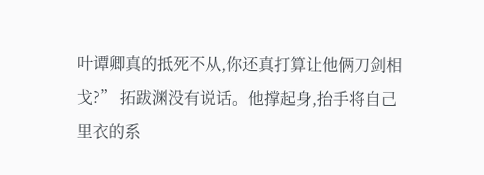叶谭卿真的抵死不从,你还真打算让他俩刀剑相戈?” 拓跋渊没有说话。他撑起身,抬手将自己里衣的系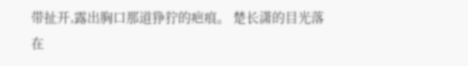带扯开,露出胸口那道狰狞的疤痕。 楚长潇的目光落在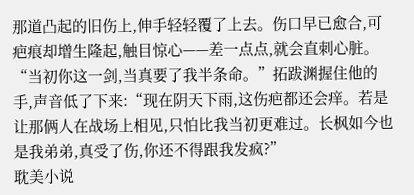那道凸起的旧伤上,伸手轻轻覆了上去。伤口早已愈合,可疤痕却增生隆起,触目惊心——差一点点,就会直刺心脏。 “当初你这一剑,当真要了我半条命。”拓跋渊握住他的手,声音低了下来:“现在阴天下雨,这伤疤都还会痒。若是让那俩人在战场上相见,只怕比我当初更难过。长枫如今也是我弟弟,真受了伤,你还不得跟我发疯?”
耽美小说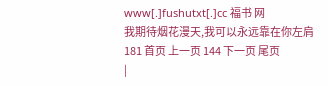www[.]fushutxt[.]cc 福书 网
我期待烟花漫天,我可以永远靠在你左肩
181 首页 上一页 144 下一页 尾页
|